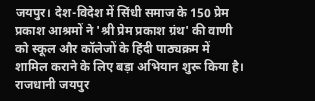जयपुर। देश-विदेश में सिंधी समाज के 150 प्रेम प्रकाश आश्रमों ने 'श्री प्रेम प्रकाश ग्रंथ' की वाणी को स्कूल और कॉलेजों के हिंदी पाठ्यक्रम में शामिल कराने के लिए बड़ा अभियान शुरू किया है। राजधानी जयपुर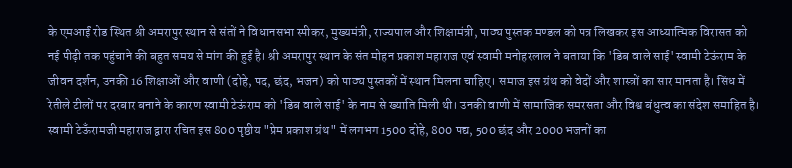के एमआईं रोड स्थित श्री अमरापुर स्थान से संतों ने विधानसभा स्पीकर, मुख्यमंत्री, राज्यपाल और शिक्षामंत्री, पाठ्य पुस्तक मण्डल को पत्र लिखकर इस आध्यात्मिक विरासत को नई पीढ़ी तक पहुंचाने की बहुत समय से मांग की हुई है। श्री अमरापुर स्थान के संत मोहन प्रकाश महाराज एवं स्वामी मनोहरलाल ने बताया कि 'डिब वाले साई' स्वामी टेऊंराम के जीवन दर्शन, उनकी 16 शिक्षाओं और वाणी (दोहे, पद, छंद, भजन) को पाठ्य पुस्तकों में स्थान मिलना चाहिए। समाज इस ग्रंथ को वेदों और शास्त्रों का सार मानता है। सिंध में रेतीले टीलों पर दरबार बनाने के कारण स्वामी टेऊंराम को 'डिब वाले साई' के नाम से ख्याति मिली थी। उनकी वाणी में सामाजिक समरसता और विश्व बंधुत्व का संदेश समाहित है।
स्वामी टेऊँरामजी महाराज द्वारा रचित इस 800 पृष्ठीय "प्रेम प्रकाश ग्रंथ" में लगभग 1500 दोहे, 800 पद्य, 500 छंद और 2000 भजनों का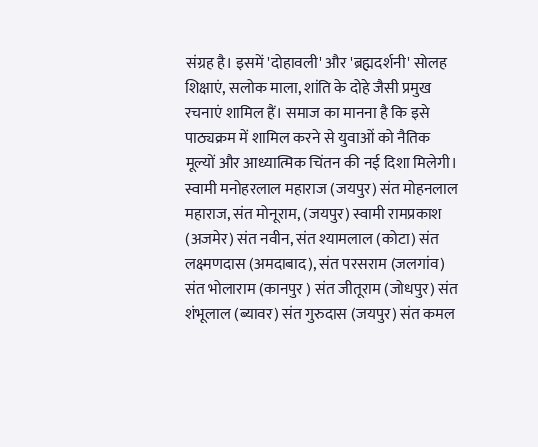संग्रह है। इसमें 'दोहावली' और 'ब्रह्मदर्शनी' सोलह शिक्षाएं, सलोक माला, शांति के दोहे जैसी प्रमुख रचनाएं शामिल हैं। समाज का मानना है कि इसे पाठ्यक्रम में शामिल करने से युवाओं को नैतिक मूल्यों और आध्यात्मिक चिंतन की नई दिशा मिलेगी। स्वामी मनोहरलाल महाराज (जयपुर) संत मोहनलाल महाराज, संत मोनूराम, (जयपुर) स्वामी रामप्रकाश (अजमेर) संत नवीन, संत श्यामलाल (कोटा) संत लक्ष्मणदास (अमदाबाद), संत परसराम (जलगांव) संत भोलाराम (कानपुर ) संत जीतूराम (जोधपुर) संत शंभूलाल (ब्यावर) संत गुरुदास (जयपुर) संत कमल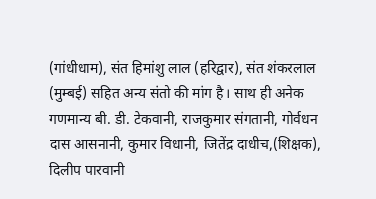(गांधीधाम), संत हिमांशु लाल (हरिद्वार), संत शंकरलाल (मुम्बई) सहित अन्य संतो की मांग है। साथ ही अनेक गणमान्य बी. डी. टेकवानी, राजकुमार संगतानी, गोर्वधन दास आसनानी, कुमार विधानी, जितेंद्र दाधीच,(शिक्षक), दिलीप पारवानी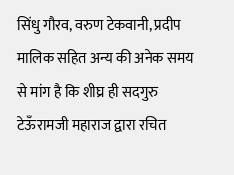सिंधु गौरव, वरुण टेकवानी, प्रदीप मालिक सहित अन्य की अनेक समय से मांग है कि शीघ्र ही सदगुरु टेऊँरामजी महाराज द्वारा रचित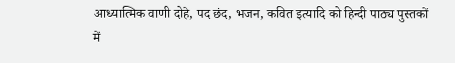आध्यात्मिक वाणी दोहे, पद छंद, भजन, कवित इत्यादि को हिन्दी पाठ्य पुस्तकों में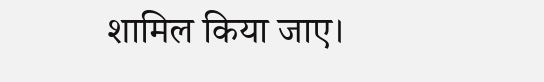शामिल किया जाए।